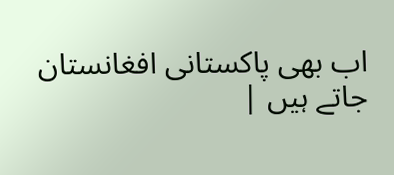اب بھی پاکستانی افغانستان جاتے ہیں |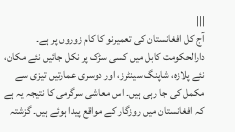|||
آج کل افغانستان کی تعمیرنو کا کام زوروں پر ہے۔ دارالحکومت کابل میں کسی سڑک پر نکل جائیں نئے مکان، نئے پلازہ، شاپنگ سینٹرز، اور دوسری عمارتیں تیزی سے مکمل کی جا رہی ہیں۔ اس معاشی سرگرمی کا نتیجہ یہ ہے کہ افغانستان میں روزگار کے مواقع پیدا ہوئے ہیں۔ گزشتہ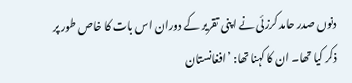دنوں صدر حامد کرزئی نے اپنی تقریر کے دوران اس بات کا خاص طور پر ذکر کیا تھا۔ ان کا کہنا تھا: ’افغانستان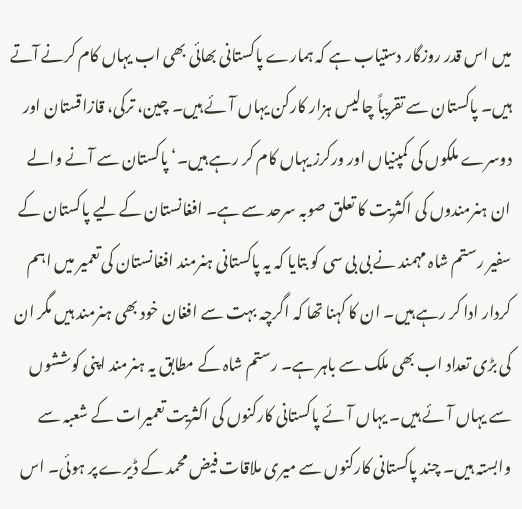میں اس قدر روزگار دستیاب ہے کہ ہمارے پاکستانی بھائی بھی اب یہاں کام کرنے آتے ہیں۔ پاکستان سے تقریباً چالیس ہزار کارکن یہاں آئے ہیں۔ چین، ترکی، قازاقستان اور دوسرے ملکوں کی کمپنیاں اور ورکرز یہاں کام کر رہے ہیں۔‘ پاکستان سے آنے والے ان ہنرمندوں کی اکثریت کا تعلق صوبہ سرحد سے ہے۔ افغانستان کے لیے پاکستان کے سفیر رستم شاہ مہمند نے بی بی سی کو بتایا کہ یہ پاکستانی ہنرمند افغانستان کی تعمیر میں اہم کردار ادا کر رہے ہیں۔ ان کا کہنا تھا کہ اگرچہ بہت سے افغان خود بھی ہنرمند ہیں مگر ان کی بڑی تعداد اب بھی ملک سے باہر ہے۔ رستم شاہ کے مطابق یہ ہنرمند اپنی کوششوں سے یہاں آئے ہیں۔ یہاں آئے پاکستانی کارکنوں کی اکثریت تعمیرات کے شعبہ سے وابستہ ہیں۔ چند پاکستانی کارکنوں سے میری ملاقات فیض محمد کے ڈیرے پر ہوئی۔ اس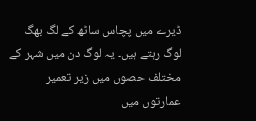ڈیرے میں پچاس ساٹھ کے لگ بھگ لوگ رہتے ہیں۔ یہ لوگ دن میں شہر کے مختلف حصوں میں زیر تعمیر عمارتوں میں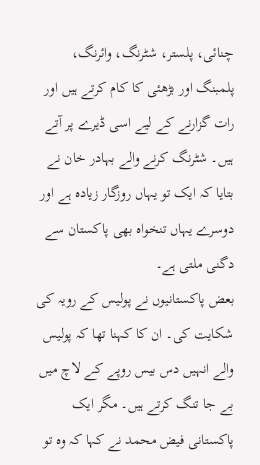چنائی، پلستر، شٹرنگ، وائرنگ، پلمبنگ اور بڑھئی کا کام کرتے ہیں اور رات گزارنے کے لیے اسی ڈیرے پر آتے ہیں۔ شٹرنگ کرنے والے بہادر خان نے بتایا کہ ایک تو یہاں روزگار زیادہ ہے اور دوسرے یہاں تنخواہ بھی پاکستان سے دگنی ملتی ہے۔
بعض پاکستانیوں نے پولیس کے رویہ کی شکایت کی۔ ان کا کہنا تھا کہ پولیس والے انہیں دس بیس روپے کے لاچ میں بے جا تنگ کرتے ہیں۔ مگر ایک پاکستانی فیض محمد نے کہا کہ وہ تو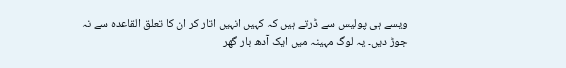ویسے ہی پولیس سے ڈرتے ہیں کہ کہیں انہیں اتار کر ان کا تعلق القاعدہ سے نہ جوڑ دیں۔ یہ لوگ مہینہ میں ایک آدھ بار گھر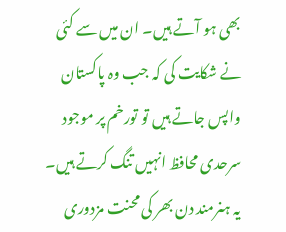بھی ہو آتے ہیں۔ ان میں سے کئی نے شکایت کی کہ جب وہ پاکستان واپس جاتے ہیں تو تورخم پر موجود سرحدی محافظ انہیں تنگ کرتے ہیں۔ یہ ہنرمند دن بھر کی محنت مزدوری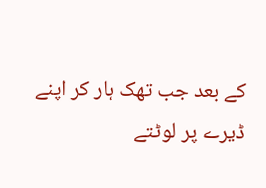کے بعد جب تھک ہار کر اپنے ڈیرے پر لوٹتے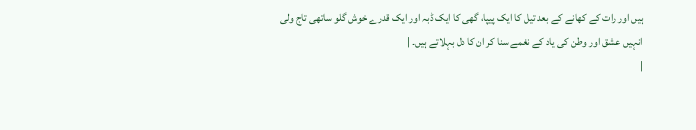ہیں اور رات کے کھانے کے بعد تیل کا ایک پیپا، گھی کا ایک ڈبہ اور ایک قدرے خوش گلو ساتھی تاج ولی انہیں عشق اور وطن کی یاد کے نغمے سنا کر ان کا دل بہلاتے ہیں۔ |
|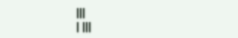|||
| |||